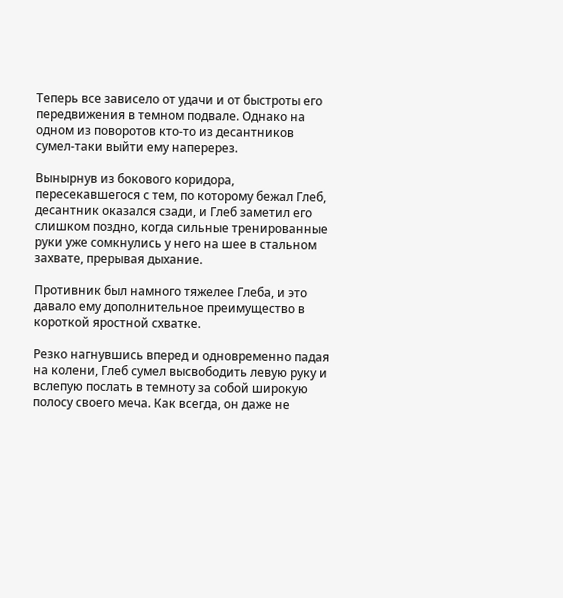Теперь все зависело от удачи и от быстроты его передвижения в темном подвале. Однако на одном из поворотов кто-то из десантников сумел-таки выйти ему наперерез.

Вынырнув из бокового коридора, пересекавшегося с тем, по которому бежал Глеб, десантник оказался сзади, и Глеб заметил его слишком поздно, когда сильные тренированные руки уже сомкнулись у него на шее в стальном захвате, прерывая дыхание.

Противник был намного тяжелее Глеба, и это давало ему дополнительное преимущество в короткой яростной схватке.

Резко нагнувшись вперед и одновременно падая на колени, Глеб сумел высвободить левую руку и вслепую послать в темноту за собой широкую полосу своего меча. Как всегда, он даже не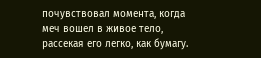почувствовал момента, когда меч вошел в живое тело, рассекая его легко, как бумагу.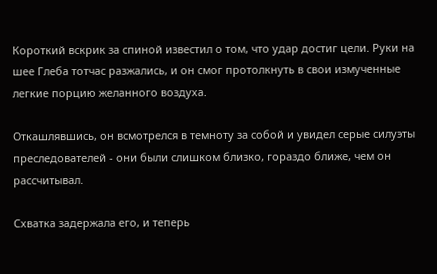Короткий вскрик за спиной известил о том, что удар достиг цели. Руки на шее Глеба тотчас разжались, и он смог протолкнуть в свои измученные легкие порцию желанного воздуха.

Откашлявшись, он всмотрелся в темноту за собой и увидел серые силуэты преследователей - они были слишком близко, гораздо ближе, чем он рассчитывал.

Схватка задержала его, и теперь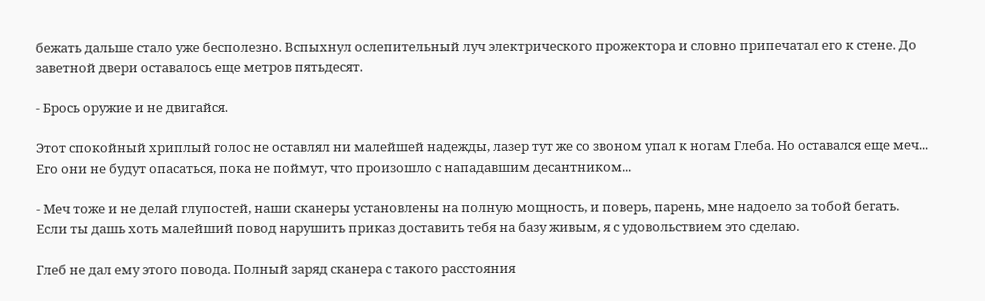бежать дальше стало уже бесполезно. Вспыхнул ослепительный луч электрического прожектора и словно припечатал его к стене. До заветной двери оставалось еще метров пятьдесят.

- Брось оружие и не двигайся.

Этот спокойный хриплый голос не оставлял ни малейшей надежды, лазер тут же со звоном упал к ногам Глеба. Но оставался еще меч... Его они не будут опасаться, пока не поймут, что произошло с нападавшим десантником...

- Меч тоже и не делай глупостей, наши сканеры установлены на полную мощность, и поверь, парень, мне надоело за тобой бегать. Если ты дашь хоть малейший повод нарушить приказ доставить тебя на базу живым, я с удовольствием это сделаю.

Глеб не дал ему этого повода. Полный заряд сканера с такого расстояния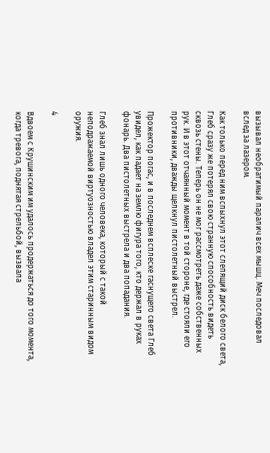вызывал необратимый паралич всех мышц. Меч последовал вслед за лазером.

Как только перед ним вспыхнул этот слепящий диск белого света, Глеб сразу же потерял свою странную способность видеть сквозь стены. Теперь он не мог рассмотреть даже собственных рук. И в этот отчаянный момент в той стороне, где стояли его противники, дважды щелкнул пистолетный выстрел.

Прожектор погас, и в последнем всплеске гаснущего света Глеб увидел, как падает на землю фигура того, кто держал в руках фонарь. Два пистолетных выстрела и два попадания.

Глеб знал лишь одного человека, который с такой неподражаемой виртуозностью владел этим старинным видом оружия.

4

Вдвоем с Крушинским им удалось продержаться до того момента, когда тревога, поднятая стрельбой, вызвала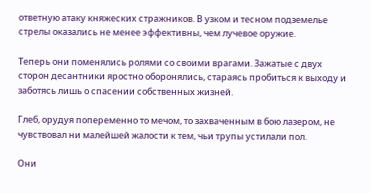ответную атаку княжеских стражников. В узком и тесном подземелье стрелы оказались не менее эффективны, чем лучевое оружие.

Теперь они поменялись ролями со своими врагами. Зажатые с двух сторон десантники яростно оборонялись, стараясь пробиться к выходу и заботясь лишь о спасении собственных жизней.

Глеб, орудуя попеременно то мечом, то захваченным в бою лазером, не чувствовал ни малейшей жалости к тем, чьи трупы устилали пол.

Они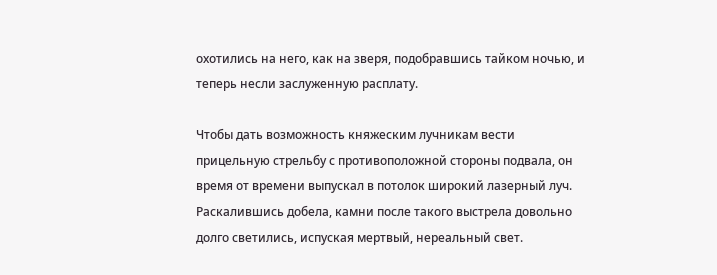охотились на него, как на зверя, подобравшись тайком ночью, и теперь несли заслуженную расплату.

Чтобы дать возможность княжеским лучникам вести прицельную стрельбу с противоположной стороны подвала, он время от времени выпускал в потолок широкий лазерный луч. Раскалившись добела, камни после такого выстрела довольно долго светились, испуская мертвый, нереальный свет.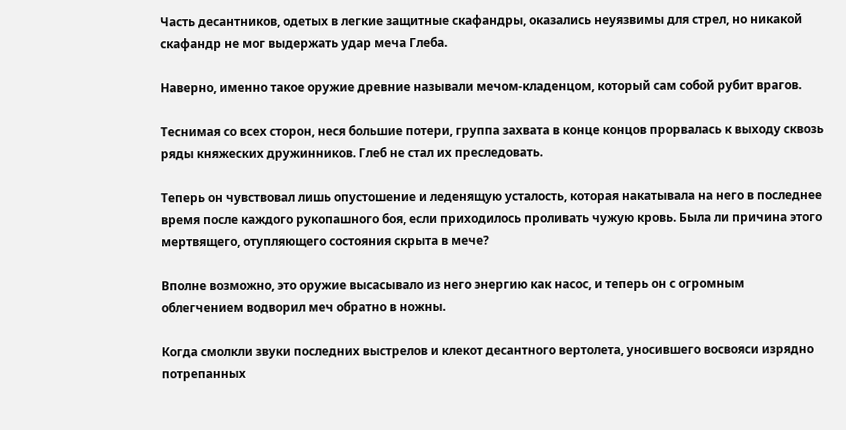Часть десантников, одетых в легкие защитные скафандры, оказались неуязвимы для стрел, но никакой скафандр не мог выдержать удар меча Глеба.

Наверно, именно такое оружие древние называли мечом-кладенцом, который сам собой рубит врагов.

Теснимая со всех сторон, неся большие потери, группа захвата в конце концов прорвалась к выходу сквозь ряды княжеских дружинников. Глеб не стал их преследовать.

Теперь он чувствовал лишь опустошение и леденящую усталость, которая накатывала на него в последнее время после каждого рукопашного боя, если приходилось проливать чужую кровь. Была ли причина этого мертвящего, отупляющего состояния скрыта в мече?

Вполне возможно, это оружие высасывало из него энергию как насос, и теперь он с огромным облегчением водворил меч обратно в ножны.

Когда смолкли звуки последних выстрелов и клекот десантного вертолета, уносившего восвояси изрядно потрепанных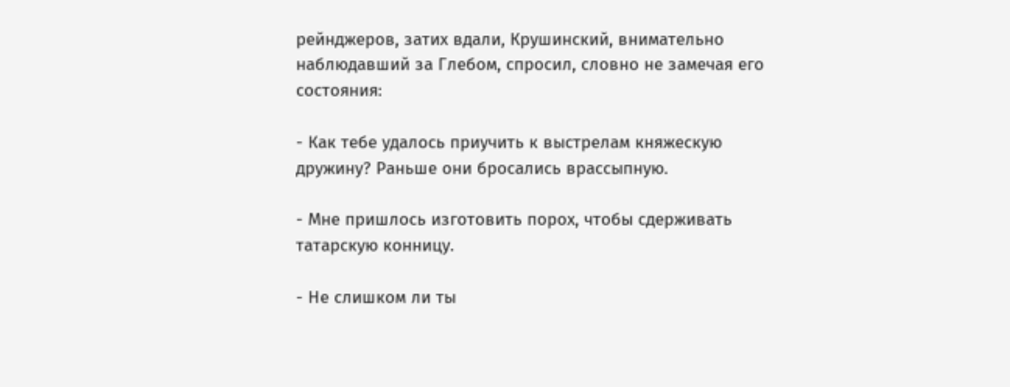рейнджеров, затих вдали, Крушинский, внимательно наблюдавший за Глебом, спросил, словно не замечая его состояния:

- Как тебе удалось приучить к выстрелам княжескую дружину? Раньше они бросались врассыпную.

- Мне пришлось изготовить порох, чтобы сдерживать татарскую конницу.

- Не слишком ли ты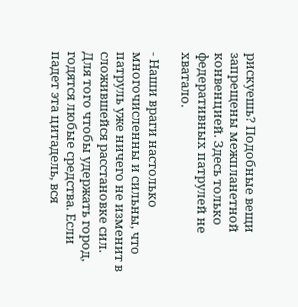рискуешь? Подобные вещи запрещены межпланетной конвенцией. Здесь только федеративных патрулей не хватало.

- Наши враги настолько многочисленны и сильны, что патруль уже ничего не изменит в сложившейся расстановке сил. Для того чтобы удержать город, годятся любые средства. Если падет эта цитадель, вся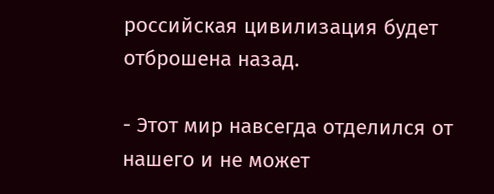российская цивилизация будет отброшена назад.

- Этот мир навсегда отделился от нашего и не может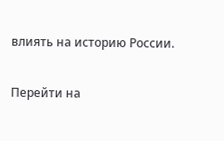влиять на историю России.

Перейти на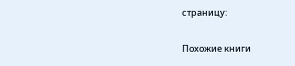страницу:

Похожие книги